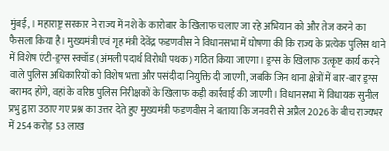मुंबई, । महाराष्ट्र सरकार ने राज्य में नशे के कारोबार के खिलाफ चलाए जा रहे अभियान को और तेज करने का फैसला किया है। मुख्यमंत्री एवं गृह मंत्री देवेंद्र फडणवीस ने विधानसभा में घोषणा की कि राज्य के प्रत्येक पुलिस थाने में विशेष एंटी-ड्रग्स स्क्वॉड (अंमली पदार्थ विरोधी पथक) गठित किया जाएगा। ड्रग्स के खिलाफ उत्कृष्ट कार्य करने वाले पुलिस अधिकारियों को विशेष भत्ता और पसंदीदा नियुक्ति दी जाएगी, जबकि जिन थाना क्षेत्रों में बार-बार ड्रग्स बरामद होंगे, वहां के वरिष्ठ पुलिस निरीक्षकों के खिलाफ कड़ी कार्रवाई की जाएगी। विधानसभा में विधायक सुनील प्रभु द्वारा उठाए गए प्रश्न का उत्तर देते हुए मुख्यमंत्री फडणवीस ने बताया कि जनवरी से अप्रैल 2026 के बीच राज्यभर में 254 करोड़ 53 लाख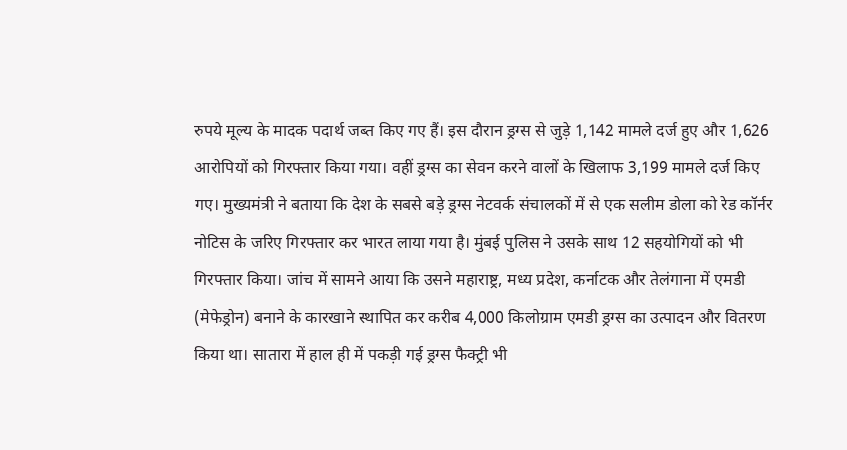रुपये मूल्य के मादक पदार्थ जब्त किए गए हैं। इस दौरान ड्रग्स से जुड़े 1,142 मामले दर्ज हुए और 1,626 आरोपियों को गिरफ्तार किया गया। वहीं ड्रग्स का सेवन करने वालों के खिलाफ 3,199 मामले दर्ज किए गए। मुख्यमंत्री ने बताया कि देश के सबसे बड़े ड्रग्स नेटवर्क संचालकों में से एक सलीम डोला को रेड कॉर्नर नोटिस के जरिए गिरफ्तार कर भारत लाया गया है। मुंबई पुलिस ने उसके साथ 12 सहयोगियों को भी गिरफ्तार किया। जांच में सामने आया कि उसने महाराष्ट्र, मध्य प्रदेश, कर्नाटक और तेलंगाना में एमडी (मेफेड्रोन) बनाने के कारखाने स्थापित कर करीब 4,000 किलोग्राम एमडी ड्रग्स का उत्पादन और वितरण किया था। सातारा में हाल ही में पकड़ी गई ड्रग्स फैक्ट्री भी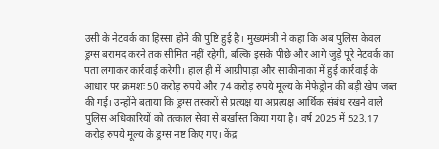उसी के नेटवर्क का हिस्सा होने की पुष्टि हुई है। मुख्यमंत्री ने कहा कि अब पुलिस केवल ड्रग्स बरामद करने तक सीमित नहीं रहेगी, बल्कि इसके पीछे और आगे जुड़े पूरे नेटवर्क का पता लगाकर कार्रवाई करेगी। हाल ही में आग्रीपाड़ा और साकीनाका में हुई कार्रवाई के आधार पर क्रमशः 50 करोड़ रुपये और 74 करोड़ रुपये मूल्य के मेफेड्रोन की बड़ी खेप जब्त की गई। उन्होंने बताया कि ड्रग्स तस्करों से प्रत्यक्ष या अप्रत्यक्ष आर्थिक संबंध रखने वाले पुलिस अधिकारियों को तत्काल सेवा से बर्खास्त किया गया है। वर्ष 2025 में 523.17 करोड़ रुपये मूल्य के ड्रग्स नष्ट किए गए। केंद्र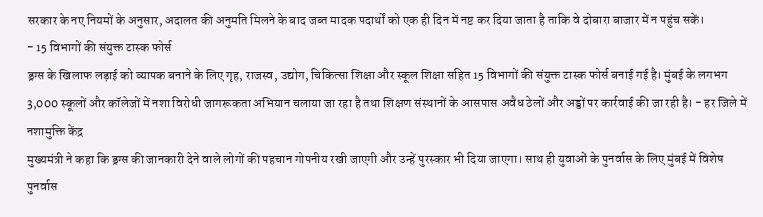सरकार के नए नियमों के अनुसार, अदालत की अनुमति मिलने के बाद जब्त मादक पदार्थों को एक ही दिन में नष्ट कर दिया जाता है ताकि वे दोबारा बाजार में न पहुंच सकें।
- 15 विभागों की संयुक्त टास्क फोर्स
ड्रग्स के खिलाफ लड़ाई को व्यापक बनाने के लिए गृह, राजस्व, उद्योग, चिकित्सा शिक्षा और स्कूल शिक्षा सहित 15 विभागों की संयुक्त टास्क फोर्स बनाई गई है। मुंबई के लगभग 3,000 स्कूलों और कॉलेजों में नशा विरोधी जागरूकता अभियान चलाया जा रहा है तथा शिक्षण संस्थानों के आसपास अवैध ठेलों और अड्डों पर कार्रवाई की जा रही है। - हर जिले में नशामुक्ति केंद्र
मुख्यमंत्री ने कहा कि ड्रग्स की जानकारी देने वाले लोगों की पहचान गोपनीय रखी जाएगी और उन्हें पुरस्कार भी दिया जाएगा। साथ ही युवाओं के पुनर्वास के लिए मुंबई में विशेष पुनर्वास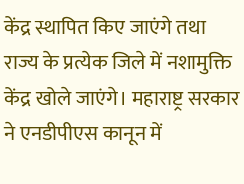केंद्र स्थापित किए जाएंगे तथा राज्य के प्रत्येक जिले में नशामुक्ति केंद्र खोले जाएंगे। महाराष्ट्र सरकार ने एनडीपीएस कानून में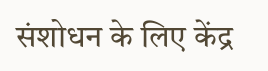संशोधन के लिए केंद्र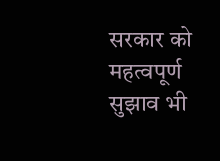सरकार को महत्वपूर्ण सुझाव भी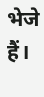भेजे हैं।